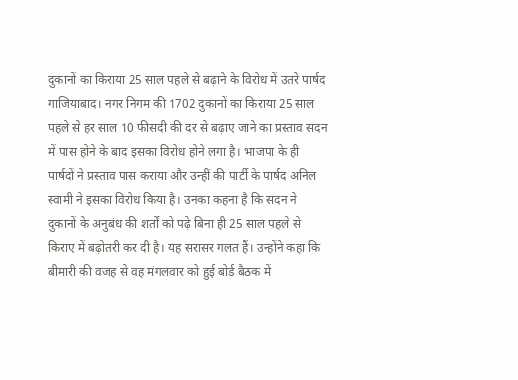दुकानों का किराया 25 साल पहले से बढ़ाने के विरोध में उतरे पार्षद
गाजियाबाद। नगर निगम की 1702 दुकानों का किराया 25 साल पहले से हर साल 10 फीसदी की दर से बढ़ाए जाने का प्रस्ताव सदन में पास होने के बाद इसका विरोध होने लगा है। भाजपा के ही पार्षदों ने प्रस्ताव पास कराया और उन्हीं की पार्टी के पार्षद अनिल स्वामी ने इसका विरोध किया है। उनका कहना है कि सदन ने दुकानों के अनुबंध की शर्तों को पढ़े बिना ही 25 साल पहले से किराए में बढ़ोतरी कर दी है। यह सरासर गलत हैं। उन्होंने कहा कि बीमारी की वजह से वह मंगलवार को हुई बोर्ड बैठक में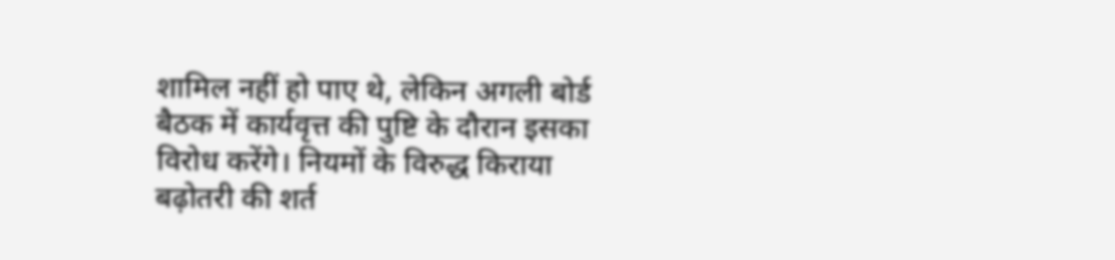शामिल नहीं हो पाए थे, लेकिन अगली बोर्ड बैठक में कार्यवृत्त की पुष्टि के दौरान इसका विरोध करेंगे। नियमों के विरुद्ध किराया बढ़ोतरी की शर्त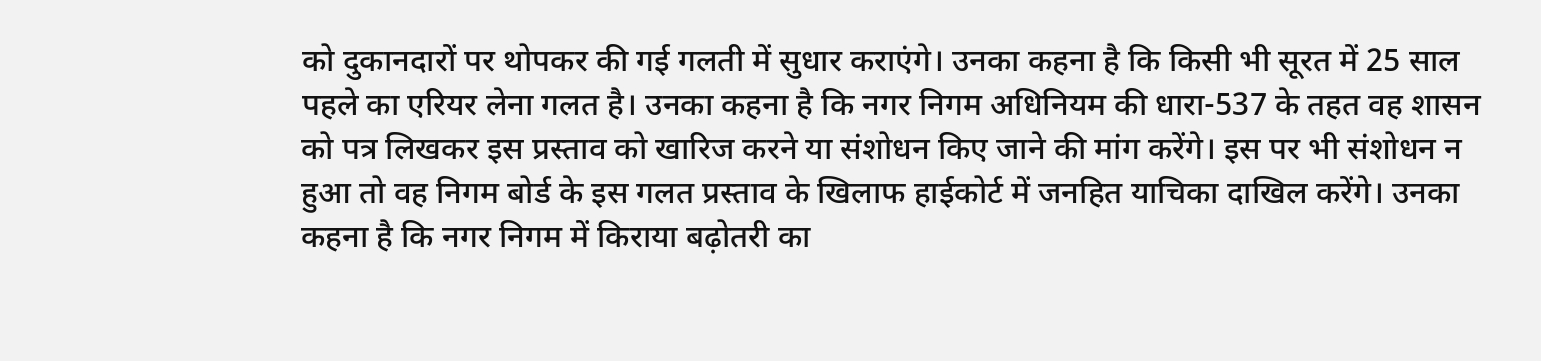को दुकानदारों पर थोपकर की गई गलती में सुधार कराएंगे। उनका कहना है कि किसी भी सूरत में 25 साल पहले का एरियर लेना गलत है। उनका कहना है कि नगर निगम अधिनियम की धारा-537 के तहत वह शासन को पत्र लिखकर इस प्रस्ताव को खारिज करने या संशोधन किए जाने की मांग करेंगे। इस पर भी संशोधन न हुआ तो वह निगम बोर्ड के इस गलत प्रस्ताव के खिलाफ हाईकोर्ट में जनहित याचिका दाखिल करेंगे। उनका कहना है कि नगर निगम में किराया बढ़ोतरी का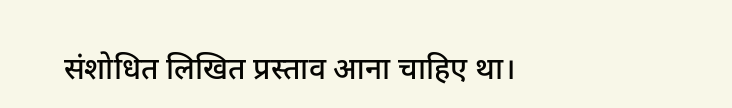संशोधित लिखित प्रस्ताव आना चाहिए था।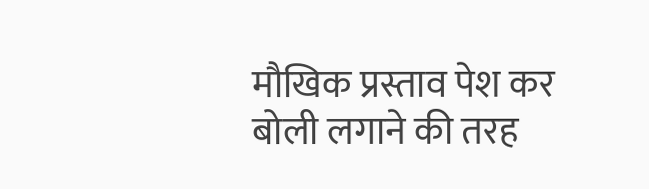मौखिक प्रस्ताव पेश कर बोली लगाने की तरह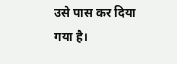उसे पास कर दिया गया है।